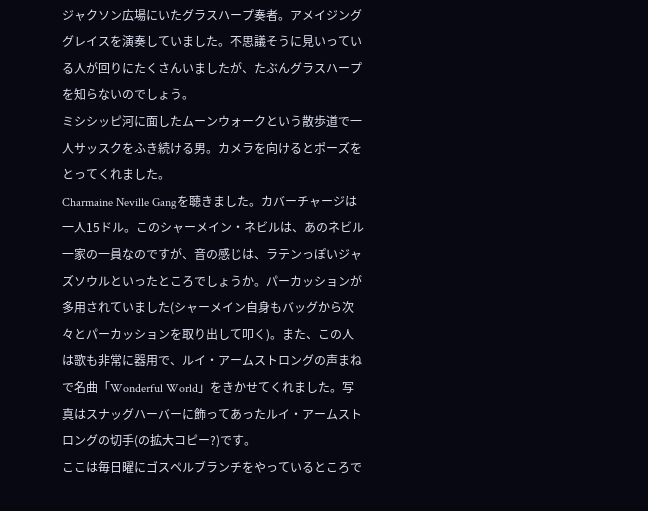ジャクソン広場にいたグラスハープ奏者。アメイジンググレイスを演奏していました。不思議そうに見いっている人が回りにたくさんいましたが、たぶんグラスハープを知らないのでしょう。
ミシシッピ河に面したムーンウォークという散歩道で一人サッスクをふき続ける男。カメラを向けるとポーズをとってくれました。
Charmaine Neville Gangを聴きました。カバーチャージは一人15ドル。このシャーメイン・ネビルは、あのネビル一家の一員なのですが、音の感じは、ラテンっぽいジャズソウルといったところでしょうか。パーカッションが多用されていました(シャーメイン自身もバッグから次々とパーカッションを取り出して叩く)。また、この人は歌も非常に器用で、ルイ・アームストロングの声まねで名曲「Wonderful World」をきかせてくれました。写真はスナッグハーバーに飾ってあったルイ・アームストロングの切手(の拡大コピー?)です。
ここは毎日曜にゴスペルブランチをやっているところで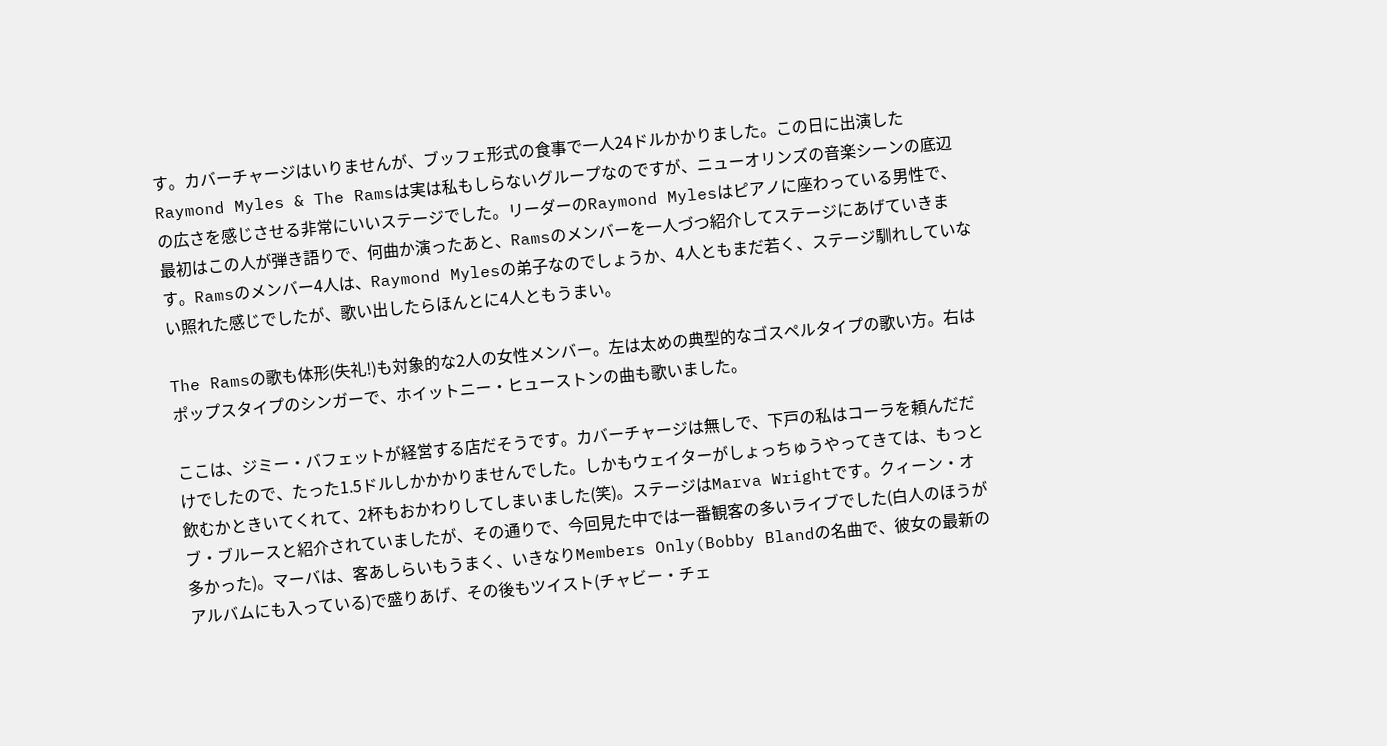す。カバーチャージはいりませんが、ブッフェ形式の食事で一人24ドルかかりました。この日に出演したRaymond Myles & The Ramsは実は私もしらないグループなのですが、ニューオリンズの音楽シーンの底辺の広さを感じさせる非常にいいステージでした。リーダーのRaymond Mylesはピアノに座わっている男性で、最初はこの人が弾き語りで、何曲か演ったあと、Ramsのメンバーを一人づつ紹介してステージにあげていきます。Ramsのメンバー4人は、Raymond Mylesの弟子なのでしょうか、4人ともまだ若く、ステージ馴れしていない照れた感じでしたが、歌い出したらほんとに4人ともうまい。

The Ramsの歌も体形(失礼!)も対象的な2人の女性メンバー。左は太めの典型的なゴスペルタイプの歌い方。右はポップスタイプのシンガーで、ホイットニー・ヒューストンの曲も歌いました。

ここは、ジミー・バフェットが経営する店だそうです。カバーチャージは無しで、下戸の私はコーラを頼んだだけでしたので、たった1.5ドルしかかかりませんでした。しかもウェイターがしょっちゅうやってきては、もっと飲むかときいてくれて、2杯もおかわりしてしまいました(笑)。ステージはMarva Wrightです。クィーン・オブ・ブルースと紹介されていましたが、その通りで、今回見た中では一番観客の多いライブでした(白人のほうが多かった)。マーバは、客あしらいもうまく、いきなりMembers Only(Bobby Blandの名曲で、彼女の最新のアルバムにも入っている)で盛りあげ、その後もツイスト(チャビー・チェ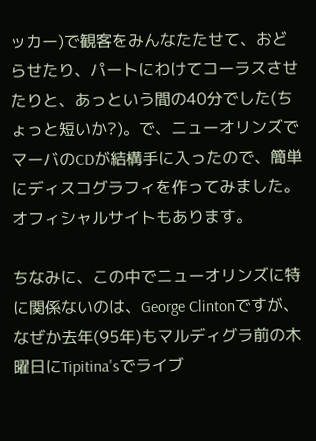ッカー)で観客をみんなたたせて、おどらせたり、パートにわけてコーラスさせたりと、あっという間の40分でした(ちょっと短いか?)。で、ニューオリンズでマーバのCDが結構手に入ったので、簡単にディスコグラフィを作ってみました。オフィシャルサイトもあります。

ちなみに、この中でニューオリンズに特に関係ないのは、George Clintonですが、なぜか去年(95年)もマルディグラ前の木曜日にTipitina'sでライブ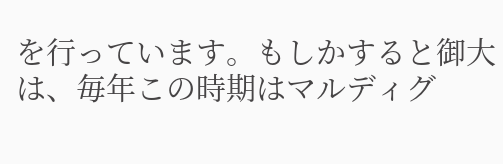を行っています。もしかすると御大は、毎年この時期はマルディグ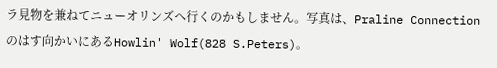ラ見物を兼ねてニューオリンズへ行くのかもしません。写真は、Praline Connectionのはす向かいにあるHowlin' Wolf(828 S.Peters)。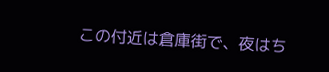この付近は倉庫街で、夜はち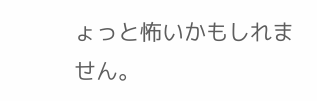ょっと怖いかもしれません。